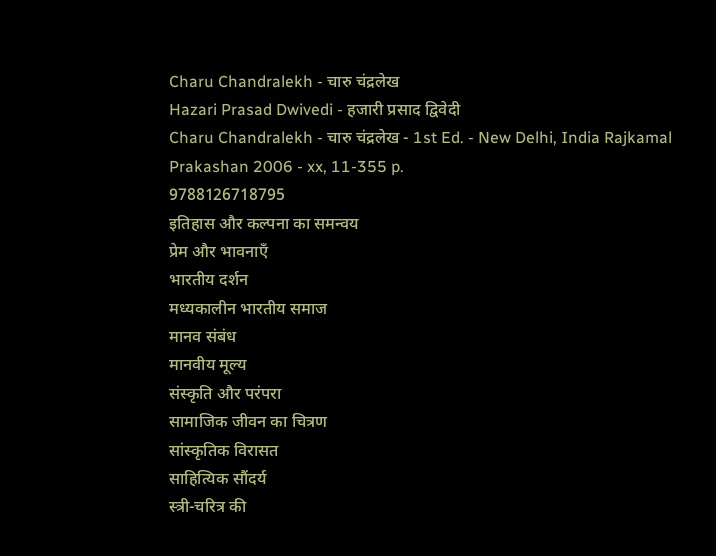Charu Chandralekh - चारु चंद्रलेख
Hazari Prasad Dwivedi - हजारी प्रसाद द्विवेदी
Charu Chandralekh - चारु चंद्रलेख - 1st Ed. - New Delhi, India Rajkamal Prakashan 2006 - xx, 11-355 p.
9788126718795
इतिहास और कल्पना का समन्वय
प्रेम और भावनाएँ
भारतीय दर्शन
मध्यकालीन भारतीय समाज
मानव संबंध
मानवीय मूल्य
संस्कृति और परंपरा
सामाजिक जीवन का चित्रण
सांस्कृतिक विरासत
साहित्यिक सौंदर्य
स्त्री-चरित्र की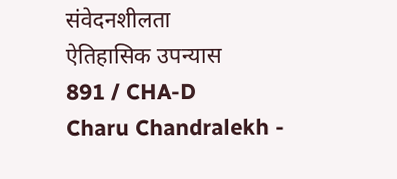संवेदनशीलता
ऐतिहासिक उपन्यास
891 / CHA-D
Charu Chandralekh -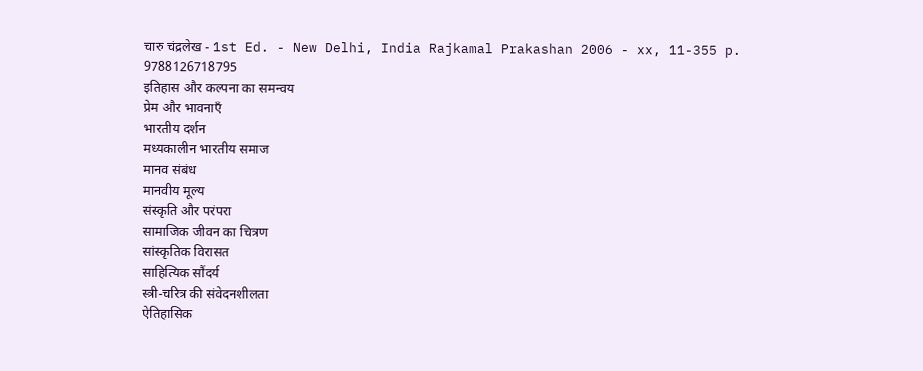चारु चंद्रलेख - 1st Ed. - New Delhi, India Rajkamal Prakashan 2006 - xx, 11-355 p.
9788126718795
इतिहास और कल्पना का समन्वय
प्रेम और भावनाएँ
भारतीय दर्शन
मध्यकालीन भारतीय समाज
मानव संबंध
मानवीय मूल्य
संस्कृति और परंपरा
सामाजिक जीवन का चित्रण
सांस्कृतिक विरासत
साहित्यिक सौंदर्य
स्त्री-चरित्र की संवेदनशीलता
ऐतिहासिक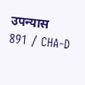उपन्यास
891 / CHA-D